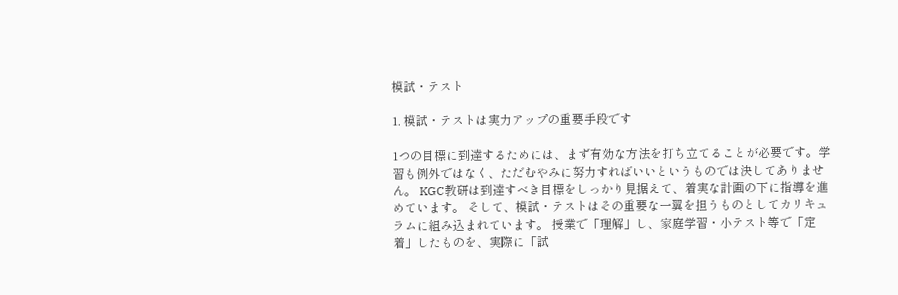模試・テスト

1. 模試・テストは実力アップの重要手段です

1つの目標に到達するためには、まず有効な方法を打ち立てることが必要です。学習も例外ではなく、ただむやみに努力すればいいというものでは決してありません。 KGC教研は到達すべき目標をしっかり見据えて、着実な計画の下に指導を進めています。 そして、模試・テストはその重要な一翼を担うものとしてカリキュラムに組み込まれています。 授業で「理解」し、家庭学習・小テスト等で「定着」したものを、実際に「試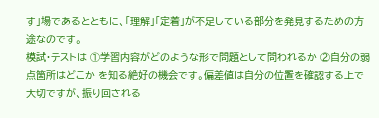す」場であるとともに、「理解」「定着」が不足している部分を発見するための方途なのです。
模試・テストは ①学習内容がどのような形で問題として問われるか ②自分の弱点箇所はどこか を知る絶好の機会です。偏差値は自分の位置を確認する上で大切ですが、振り回される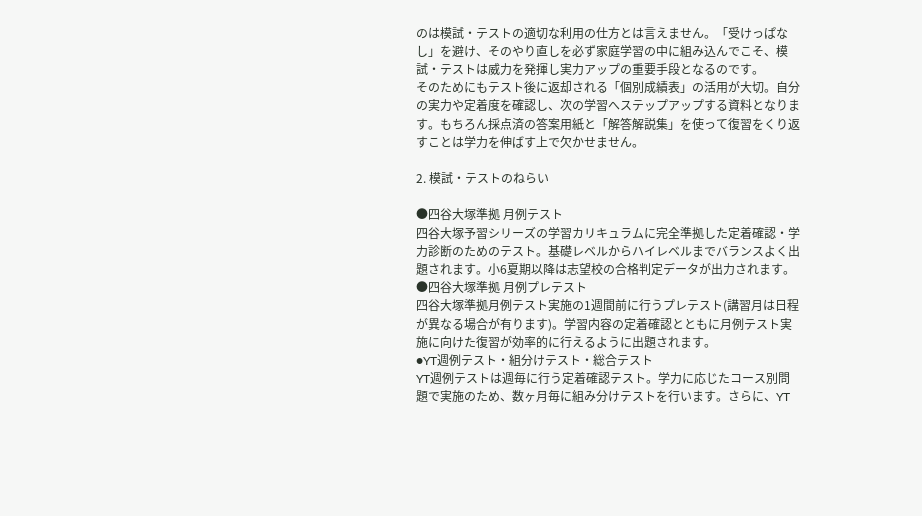のは模試・テストの適切な利用の仕方とは言えません。「受けっぱなし」を避け、そのやり直しを必ず家庭学習の中に組み込んでこそ、模試・テストは威力を発揮し実力アップの重要手段となるのです。
そのためにもテスト後に返却される「個別成績表」の活用が大切。自分の実力や定着度を確認し、次の学習へステップアップする資料となります。もちろん採点済の答案用紙と「解答解説集」を使って復習をくり返すことは学力を伸ばす上で欠かせません。

2. 模試・テストのねらい

●四谷大塚準拠 月例テスト
四谷大塚予習シリーズの学習カリキュラムに完全準拠した定着確認・学力診断のためのテスト。基礎レベルからハイレベルまでバランスよく出題されます。小6夏期以降は志望校の合格判定データが出力されます。
●四谷大塚準拠 月例プレテスト
四谷大塚準拠月例テスト実施の1週間前に行うプレテスト(講習月は日程が異なる場合が有ります)。学習内容の定着確認とともに月例テスト実施に向けた復習が効率的に行えるように出題されます。
●YT週例テスト・組分けテスト・総合テスト
YT週例テストは週毎に行う定着確認テスト。学力に応じたコース別問題で実施のため、数ヶ月毎に組み分けテストを行います。さらに、YT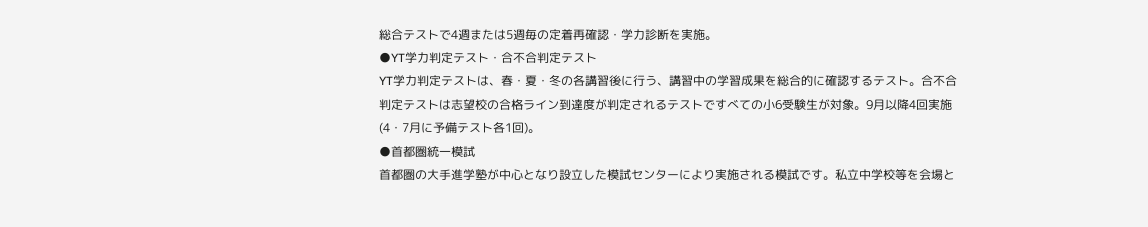総合テストで4週または5週毎の定着再確認・学力診断を実施。
●YT学力判定テスト・合不合判定テスト
YT学力判定テストは、春・夏・冬の各講習後に行う、講習中の学習成果を総合的に確認するテスト。合不合判定テストは志望校の合格ライン到達度が判定されるテストですべての小6受験生が対象。9月以降4回実施(4・7月に予備テスト各1回)。
●首都圏統一模試
首都圏の大手進学塾が中心となり設立した模試センターにより実施される模試です。私立中学校等を会場と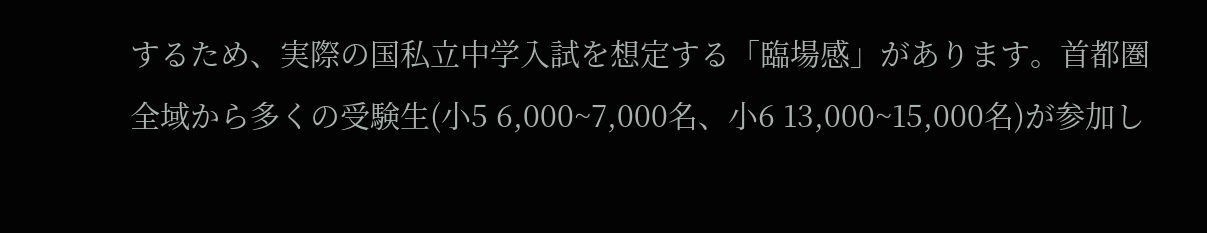するため、実際の国私立中学入試を想定する「臨場感」があります。首都圏全域から多くの受験生(小5 6,000~7,000名、小6 13,000~15,000名)が参加し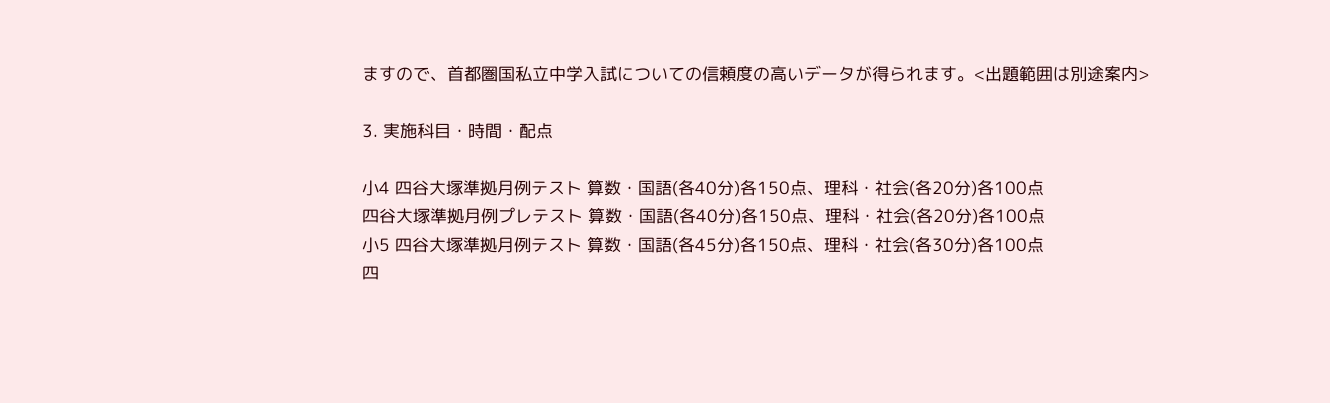ますので、首都圏国私立中学入試についての信頼度の高いデータが得られます。<出題範囲は別途案内>

3. 実施科目・時間・配点

小4 四谷大塚準拠月例テスト 算数・国語(各40分)各150点、理科・社会(各20分)各100点
四谷大塚準拠月例プレテスト 算数・国語(各40分)各150点、理科・社会(各20分)各100点
小5 四谷大塚準拠月例テスト 算数・国語(各45分)各150点、理科・社会(各30分)各100点
四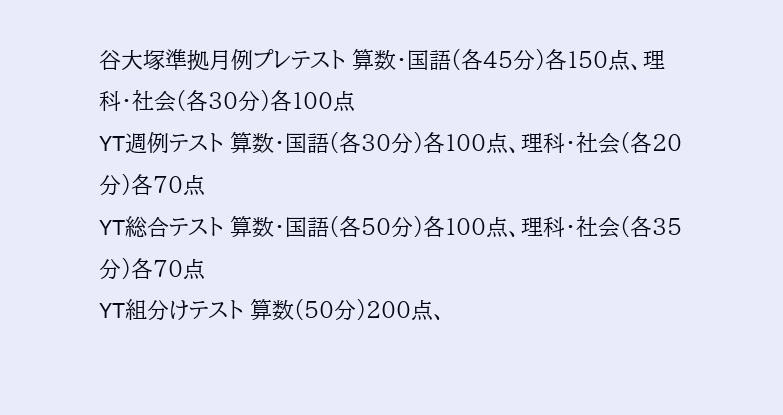谷大塚準拠月例プレテスト 算数・国語(各45分)各150点、理科・社会(各30分)各100点
YT週例テスト 算数・国語(各30分)各100点、理科・社会(各20分)各70点
YT総合テスト 算数・国語(各50分)各100点、理科・社会(各35分)各70点
YT組分けテスト 算数(50分)200点、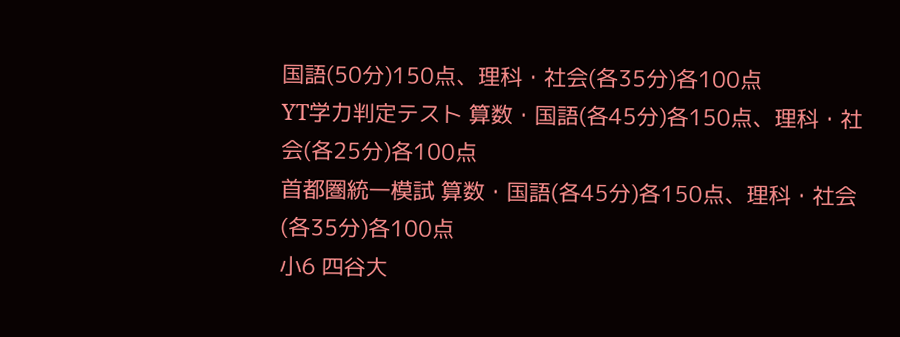国語(50分)150点、理科・社会(各35分)各100点
YT学力判定テスト 算数・国語(各45分)各150点、理科・社会(各25分)各100点
首都圏統一模試 算数・国語(各45分)各150点、理科・社会(各35分)各100点
小6 四谷大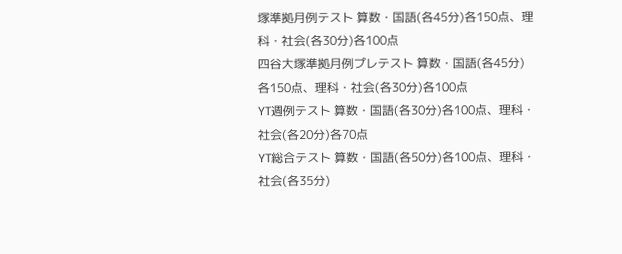塚準拠月例テスト 算数・国語(各45分)各150点、理科・社会(各30分)各100点
四谷大塚準拠月例プレテスト 算数・国語(各45分)各150点、理科・社会(各30分)各100点
YT週例テスト 算数・国語(各30分)各100点、理科・社会(各20分)各70点
YT総合テスト 算数・国語(各50分)各100点、理科・社会(各35分)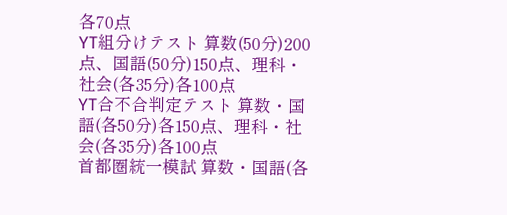各70点
YT組分けテスト 算数(50分)200点、国語(50分)150点、理科・社会(各35分)各100点
YT合不合判定テスト 算数・国語(各50分)各150点、理科・社会(各35分)各100点
首都圏統一模試 算数・国語(各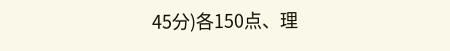45分)各150点、理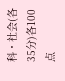科・社会(各35分)各100点